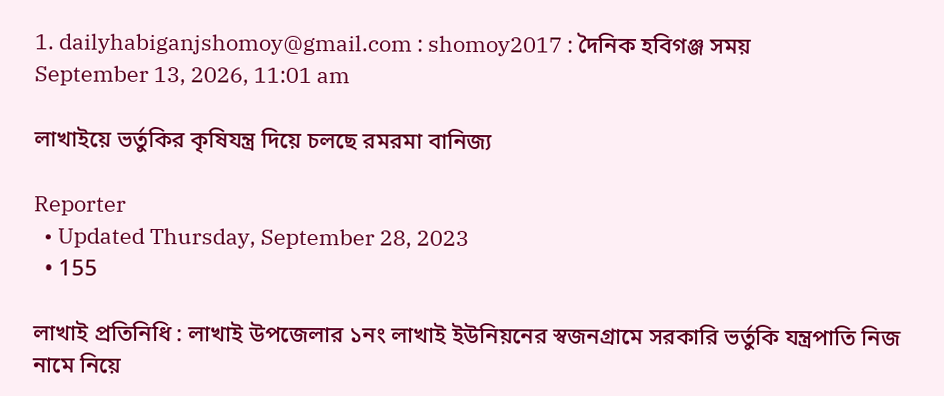1. dailyhabiganjshomoy@gmail.com : shomoy2017 : দৈনিক হবিগঞ্জ সময়
September 13, 2026, 11:01 am

লাখাইয়ে ভর্তুকির কৃষিযন্ত্র দিয়ে চলছে রমরমা বানিজ্য

Reporter
  • Updated Thursday, September 28, 2023
  • 155

লাখাই প্রতিনিধি : লাখাই উপজেলার ১নং লাখাই ইউনিয়নের স্বজনগ্রামে সরকারি ভর্তুকি যন্ত্রপাতি নিজ নামে নিয়ে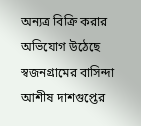অন্যত্র বিক্রি করার অভিযোগ উঠেছে স্বজনগ্রামের বাসিন্দা আশীষ দাশগুপ্তের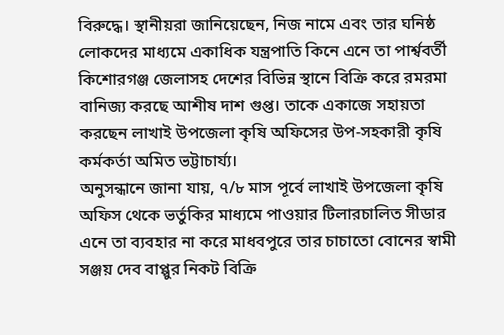বিরুদ্ধে। স্থানীয়রা জানিয়েছেন, নিজ নামে এবং তার ঘনিষ্ঠ লোকদের মাধ্যমে একাধিক যন্ত্রপাতি কিনে এনে তা পার্শ্ববর্তী কিশোরগঞ্জ জেলাসহ দেশের বিভিন্ন স্থানে বিক্রি করে রমরমা বানিজ্য করছে আশীষ দাশ গুপ্ত। তাকে একাজে সহায়তা করছেন লাখাই উপজেলা কৃষি অফিসের উপ-সহকারী কৃষি কর্মকর্তা অমিত ভট্টাচার্য্য।
অনুসন্ধানে জানা যায়, ৭/৮ মাস পূর্বে লাখাই উপজেলা কৃষি অফিস থেকে ভর্তুকির মাধ্যমে পাওয়ার টিলারচালিত সীডার এনে তা ব্যবহার না করে মাধবপুরে তার চাচাতো বোনের স্বামী সঞ্জয় দেব বাপ্পুর নিকট বিক্রি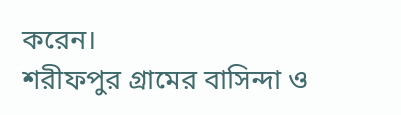করেন।
শরীফপুর গ্রামের বাসিন্দা ও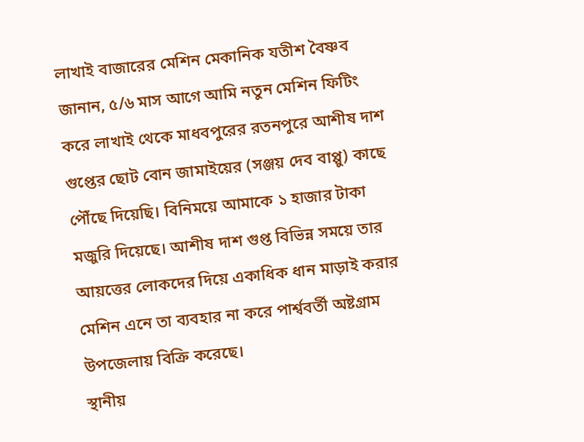লাখাই বাজারের মেশিন মেকানিক যতীশ বৈষ্ণব জানান, ৫/৬ মাস আগে আমি নতুন মেশিন ফিটিং করে লাখাই থেকে মাধবপুরের রতনপুরে আশীষ দাশ গুপ্তের ছোট বোন জামাইয়ের (সঞ্জয় দেব বাপ্পু) কাছে পৌঁছে দিয়েছি। বিনিময়ে আমাকে ১ হাজার টাকা মজুরি দিয়েছে। আশীষ দাশ গুপ্ত বিভিন্ন সময়ে তার আয়ত্তের লোকদের দিয়ে একাধিক ধান মাড়াই করার মেশিন এনে তা ব্যবহার না করে পার্শ্ববর্তী অষ্টগ্রাম উপজেলায় বিক্রি করেছে।
স্থানীয়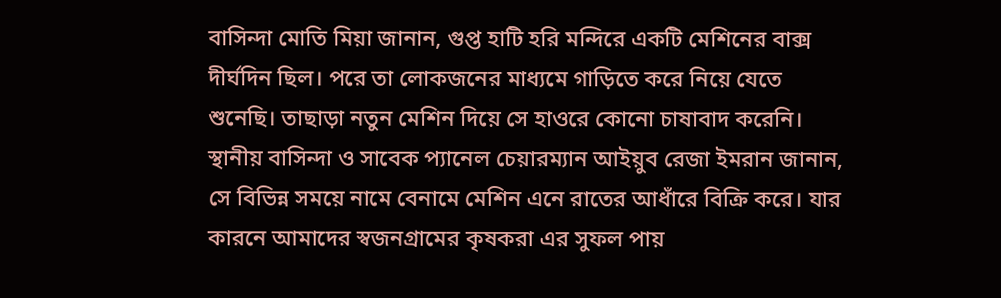বাসিন্দা মোতি মিয়া জানান, গুপ্ত হাটি হরি মন্দিরে একটি মেশিনের বাক্স দীর্ঘদিন ছিল। পরে তা লোকজনের মাধ্যমে গাড়িতে করে নিয়ে যেতে শুনেছি। তাছাড়া নতুন মেশিন দিয়ে সে হাওরে কোনো চাষাবাদ করেনি।
স্থানীয় বাসিন্দা ও সাবেক প্যানেল চেয়ারম্যান আইয়ুব রেজা ইমরান জানান, সে বিভিন্ন সময়ে নামে বেনামে মেশিন এনে রাতের আধাঁরে বিক্রি করে। যার কারনে আমাদের স্বজনগ্রামের কৃষকরা এর সুফল পায়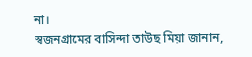না।
স্বজনগ্রামের বাসিন্দা তাউছ মিয়া জানান,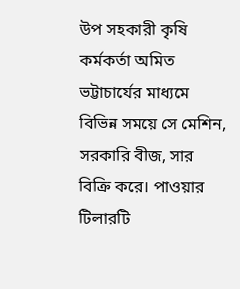উপ সহকারী কৃষি কর্মকর্তা অমিত ভট্টাচার্যের মাধ্যমে বিভিন্ন সময়ে সে মেশিন, সরকারি বীজ, সার বিক্রি করে। পাওয়ার টিলারটি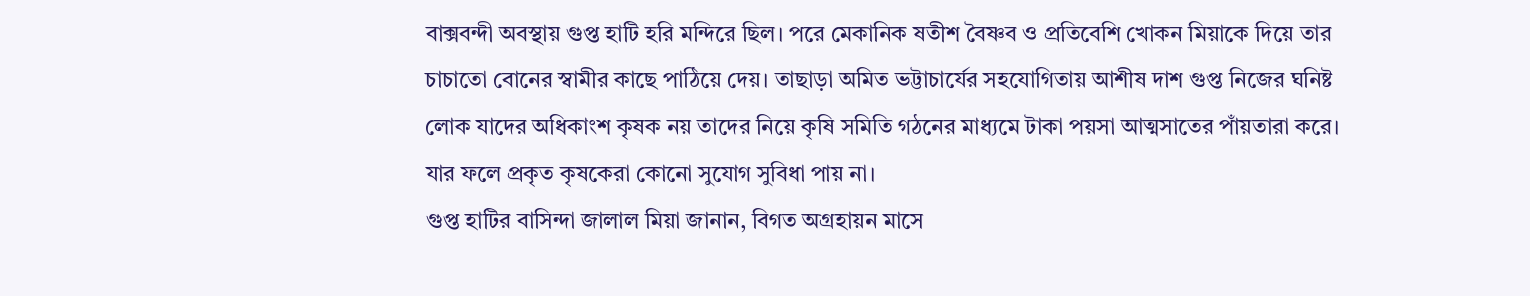বাক্সবন্দী অবস্থায় গুপ্ত হাটি হরি মন্দিরে ছিল। পরে মেকানিক ষতীশ বৈষ্ণব ও প্রতিবেশি খোকন মিয়াকে দিয়ে তার চাচাতো বোনের স্বামীর কাছে পাঠিয়ে দেয়। তাছাড়া অমিত ভট্টাচার্যের সহযোগিতায় আশীষ দাশ গুপ্ত নিজের ঘনিষ্ট লোক যাদের অধিকাংশ কৃষক নয় তাদের নিয়ে কৃষি সমিতি গঠনের মাধ্যমে টাকা পয়সা আত্মসাতের পাঁয়তারা করে। যার ফলে প্রকৃত কৃষকেরা কোনো সুযোগ সুবিধা পায় না।
গুপ্ত হাটির বাসিন্দা জালাল মিয়া জানান, বিগত অগ্রহায়ন মাসে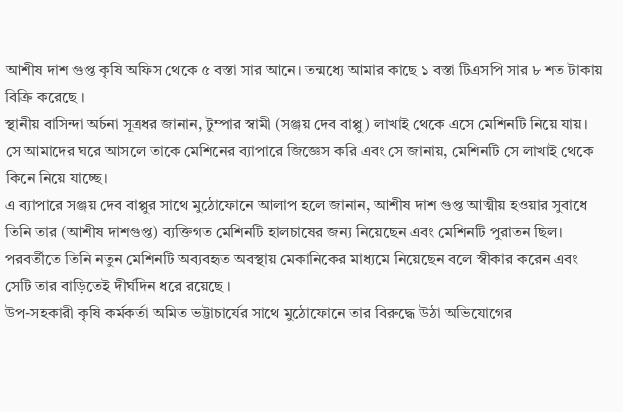আশীষ দাশ গুপ্ত কৃষি অফিস থেকে ৫ বস্তা সার আনে। তন্মধ্যে আমার কাছে ১ বস্তা টিএসপি সার ৮ শত টাকায় বিক্রি করেছে ।
স্থানীয় বাসিন্দা অর্চনা সূত্রধর জানান, টুম্পার স্বামী (সঞ্জয় দেব বাপ্পু) লাখাই থেকে এসে মেশিনটি নিয়ে যায়। সে আমাদের ঘরে আসলে তাকে মেশিনের ব্যাপারে জিজ্ঞেস করি এবং সে জানায়, মেশিনটি সে লাখাই থেকে কিনে নিয়ে যাচ্ছে।
এ ব্যাপারে সঞ্জয় দেব বাপ্পুর সাথে মুঠোফোনে আলাপ হলে জানান, আশীষ দাশ গুপ্ত আত্মীয় হওয়ার সুবাধে তিনি তার (আশীষ দাশগুপ্ত) ব্যক্তিগত মেশিনটি হালচাষের জন্য নিয়েছেন এবং মেশিনটি পুরাতন ছিল। পরবর্তীতে তিনি নতুন মেশিনটি অব্যবহৃত অবস্থায় মেকানিকের মাধ্যমে নিয়েছেন বলে স্বীকার করেন এবং সেটি তার বাড়িতেই দীর্ঘদিন ধরে রয়েছে ।
উপ-সহকারী কৃষি কর্মকর্তা অমিত ভট্টাচার্যের সাথে মুঠোফোনে তার বিরুদ্ধে উঠা অভিযোগের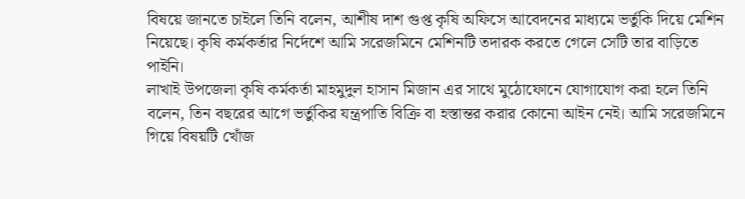বিষয়ে জানতে চাইলে তিনি বলেন, আশীষ দাশ গুপ্ত কৃষি অফিসে আবেদনের মাধ্যমে ভর্তুকি দিয়ে মেশিন নিয়েছে। কৃষি কর্মকর্তার নির্দেশে আমি সরেজমিনে মেশিনটি তদারক করতে গেলে সেটি তার বাড়িতে পাইনি।
লাখাই উপজেলা কৃষি কর্মকর্তা মাহমুদুল হাসান মিজান এর সাথে মুঠোফোনে যোগাযোগ করা হলে তিনি বলেন, তিন বছরের আগে ভর্তুকির যন্ত্রপাতি বিক্রি বা হস্তান্তর করার কোনো আইন নেই। আমি সরেজমিনে গিয়ে বিষয়টি খোঁজ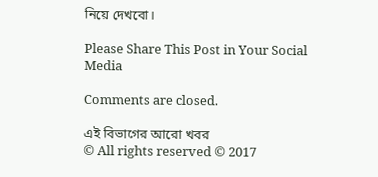নিয়ে দেখবো।

Please Share This Post in Your Social Media

Comments are closed.

এই বিভাগের আরো খবর
© All rights reserved © 2017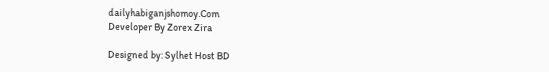dailyhabiganjshomoy.Com
Developer By Zorex Zira

Designed by: Sylhet Host BD